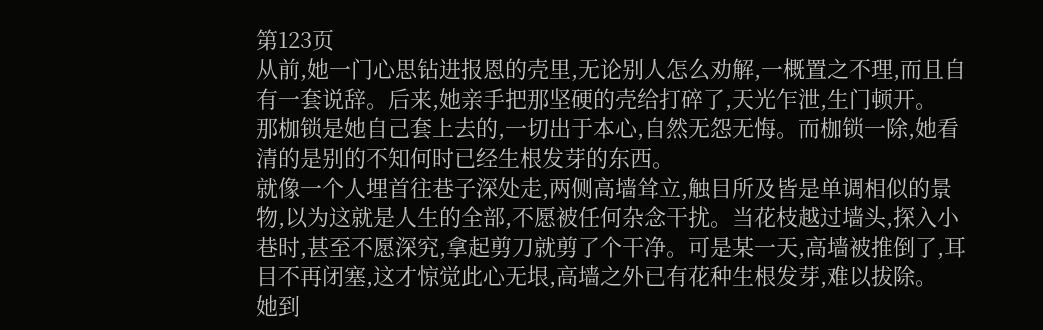第123页
从前,她一门心思钻进报恩的壳里,无论别人怎么劝解,一概置之不理,而且自有一套说辞。后来,她亲手把那坚硬的壳给打碎了,天光乍泄,生门顿开。
那枷锁是她自己套上去的,一切出于本心,自然无怨无悔。而枷锁一除,她看清的是别的不知何时已经生根发芽的东西。
就像一个人埋首往巷子深处走,两侧高墙耸立,触目所及皆是单调相似的景物,以为这就是人生的全部,不愿被任何杂念干扰。当花枝越过墙头,探入小巷时,甚至不愿深究,拿起剪刀就剪了个干净。可是某一天,高墙被推倒了,耳目不再闭塞,这才惊觉此心无垠,高墙之外已有花种生根发芽,难以拔除。
她到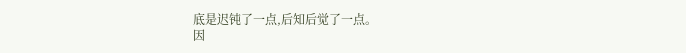底是迟钝了一点,后知后觉了一点。
因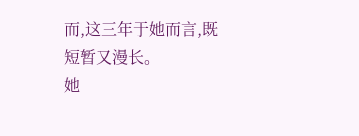而,这三年于她而言,既短暂又漫长。
她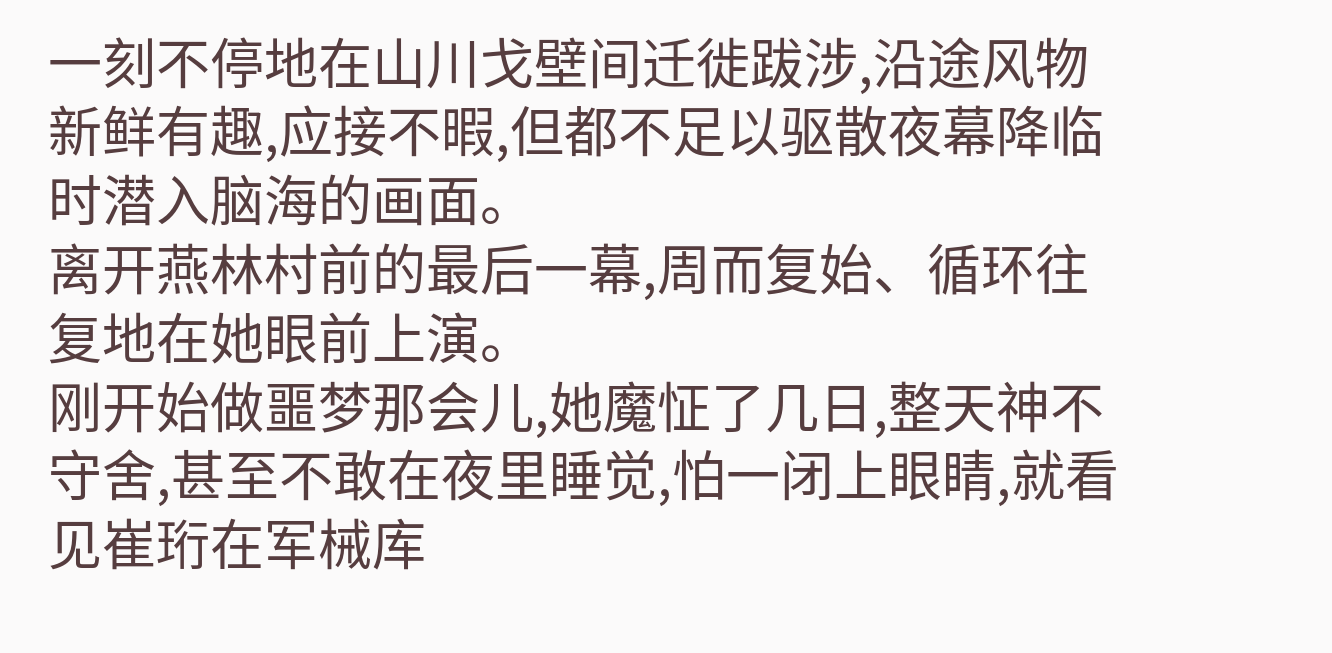一刻不停地在山川戈壁间迁徙跋涉,沿途风物新鲜有趣,应接不暇,但都不足以驱散夜幕降临时潜入脑海的画面。
离开燕林村前的最后一幕,周而复始、循环往复地在她眼前上演。
刚开始做噩梦那会儿,她魔怔了几日,整天神不守舍,甚至不敢在夜里睡觉,怕一闭上眼睛,就看见崔珩在军械库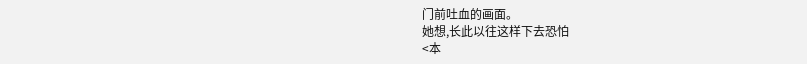门前吐血的画面。
她想,长此以往这样下去恐怕
<本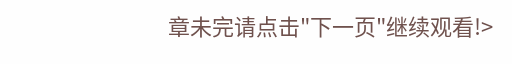章未完请点击"下一页"继续观看!>